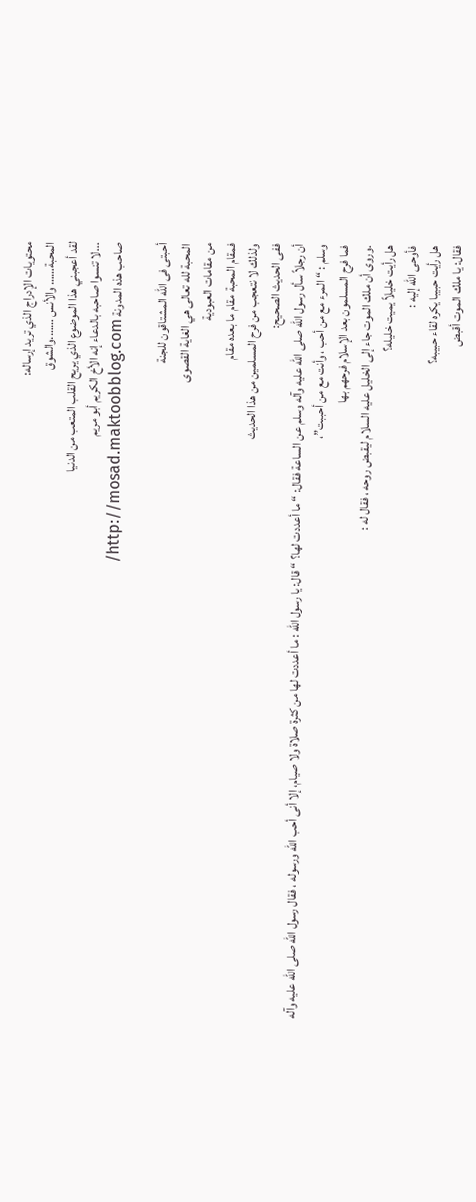محتويات الإدراج الذي تريد إرساله:
المحبة…… والأنس …….والشوق
لقد أعجبني هذا الموضوع الذي يريح القلب المتعب من الدنيا
...لا تنسوا صاحبه بالدعاء إنه الأخ الكريم أبو مريم
صاحب هذه المدونة http://mosad.maktoobblog.com/

أحبتى فى الله المشتاقون للجنة
المحبة لله تعالى هي الغاية القصوى
من مقامات العبودية
فمقام المحبة مقام ما بعده مقام
ولذلك لا نتعجب من فرح المسلمين من هذا الحديث
ففى الحديث الصحيح:
أن رجلاً سأل رسول الله صلى الله عليه وآله وسلم عن الساعة فقال: “ ما أعددت لها؟ “ قال: يا رسول الله : ما أعددت لها من كثرة صلاة ولا صيام، إلا أنى أحب الله ورسوله ، فقال رسول الله صلى الله عليه وآله وسلم : “ المرء مع من أحب ، وأنت مع من أحببت”،
فما فرح المسلمون بعد الإسلام فرحهم بها
.وروى أن ملك الموت جاء إلى الخليل عليه السلام ليقبض روحه ، فقال له :
هل رأيت خليلاً يميت خليله؟
فأوحى الله إليه :
هل رأيت حبيبا يكره لقاء حبيبه؟
فقال: يا ملك الموت أقبض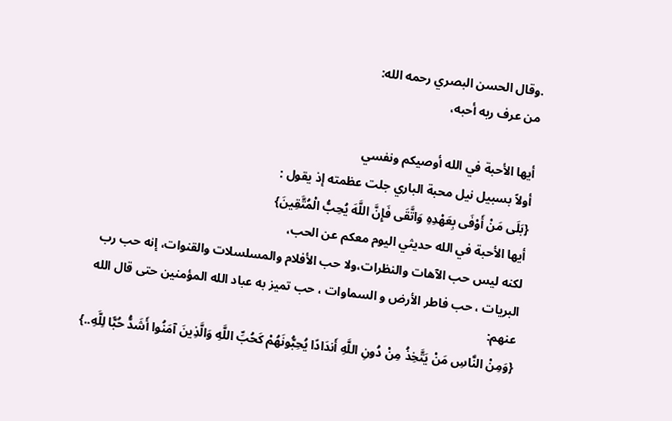.وقال الحسن البصري رحمه الله:
من عرف ربه أحبه،

أيها الأحبة في الله أوصيكم ونفسي
أولاً بسبيل نيل محبة الباري جلت عظمته إذ يقول :
{بَلَى مَنْ أَوْفَى بِعَهْدِهِ وَاتَّقَى فَإِنَّ اللَّهَ يُحِبُّ الْمُتَّقِينَ}
أيها الأحبة في الله حديثي اليوم معكم عن الحب،
لكنه ليس حب الآهات والنظرات،ولا حب الأفلام والمسلسلات والقنوات، إنه حب رب البريات ، حب فاطر الأرض و السماوات ، حب تميز به عباد الله المؤمنين حتى قال الله عنهم:
{وَمِنْ النَّاسِ مَنْ يَتَّخِذُ مِنْ دُونِ اللَّهِ أَندَادًا يُحِبُّونَهُمْ كَحُبِّ اللَّهِ وَالَّذِينَ آمَنُوا أَشَدُّ حُبًّا لِلَّهِ..}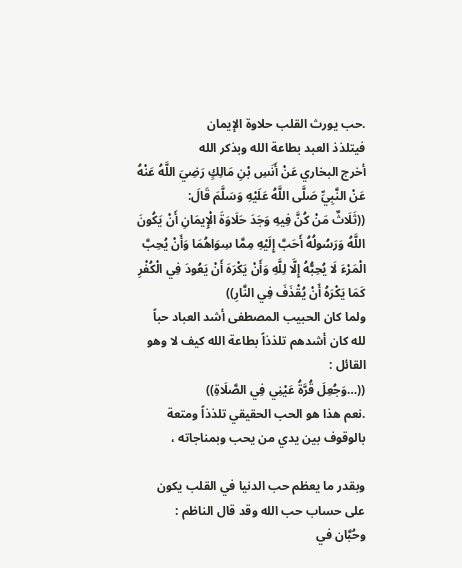.حب يورث القلب حلاوة الإيمان
فيتلذذ العبد بطاعة الله وبذكر الله
أخرج البخاري عَنْ أَنَسِ بْنِ مَالِكٍ رَضِيَ اللَّهُ عَنْهُ عَنْ النَّبِيِّ صَلَّى اللَّهُ عَلَيْهِ وَسَلَّمَ قَالَ:
((ثَلَاثٌ مَنْ كُنَّ فِيهِ وَجَدَ حَلَاوَةَ الْإِيمَانِ أَنْ يَكُونَ اللَّهُ وَرَسُولُهُ أَحَبَّ إِلَيْهِ مِمَّا سِوَاهُمَا وَأَنْ يُحِبَّ الْمَرْءَ لَا يُحِبُّهُ إِلَّا لِلَّهِ وَأَنْ يَكْرَهَ أَنْ يَعُودَ فِي الْكُفْرِ كَمَا يَكْرَهُ أَنْ يُقْذَفَ فِي النَّارِ))
ولما كان الحبيب المصطفى أشد العباد حباً لله كان أشدهم تلذذاً بطاعة الله كيف لا وهو القائل :
((…وَجُعِلَ قُرَّةُ عَيْنِي فِي الصَّلَاةِ))
.نعم هذا هو الحب الحقيقي تلذذاً ومتعة بالوقوف بين يدي من يحب وبمناجاته ،

وبقدر ما يعظم حب الدنيا في القلب يكون على حساب حب الله وقد قال الناظم :
وحُبَّان في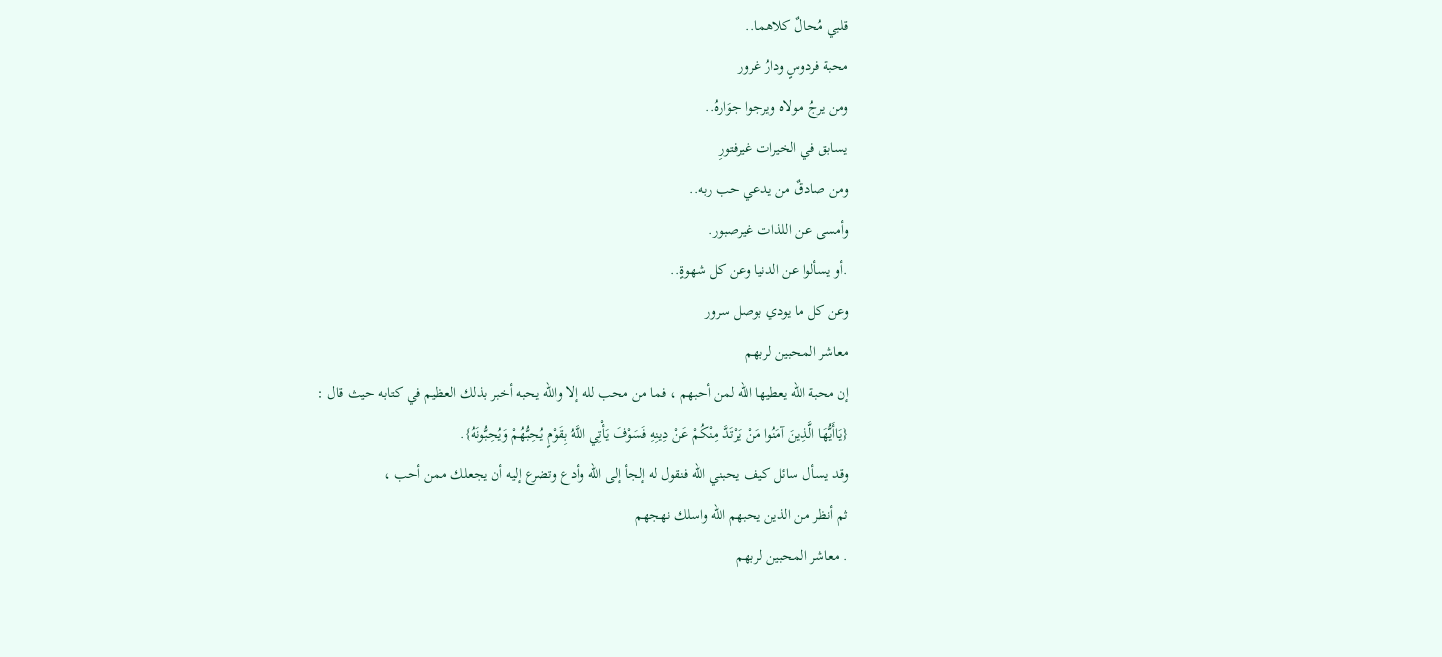قلبي مُحالٌ كلاهما..
محبة فردوسٍ ودارُ غرور
ومن يرجُ مولاه ويرجوا جوَارهُ..
يسابق في الخيرات غيرفتورِ
ومن صادقٌ من يدعي حب ربه..
وأمسى عن اللذات غيرصبور.
.أو يسألوا عن الدنيا وعن كل شهوةٍ..
وعن كل ما يودي بوصل سرور
معاشر المحبين لربهم
إن محبة الله يعطيها الله لمن أحبهم ، فما من محب لله إلا والله يحبه أخبر بذلك العظيم في كتابه حيث قال :
{يَاأَيُّهَا الَّذِينَ آمَنُوا مَنْ يَرْتَدَّ مِنْكُمْ عَنْ دِينِهِ فَسَوْفَ يَأْتِي اللَّهُ بِقَوْمٍ يُحِبُّهُمْ وَيُحِبُّونَهُ}.
وقد يسأل سائل كيف يحبني الله فنقول له إلجأ إلى الله وأدع وتضرع إليه أن يجعلك ممن أحب ،
ثم أنظر من الذين يحبهم الله واسلك نهجهم
. معاشر المحبين لربهم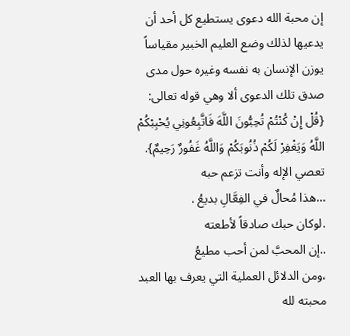إن محبة الله دعوى يستطيع كل أحد أن يدعيها لذلك وضع العليم الخبير مقياساً يوزن الإنسان به نفسه وغيره حول مدى صدق تلك الدعوى ألا وهي قوله تعالى:
{قُلْ إِنْ كُنْتُمْ تُحِبُّونَ اللَّهَ فَاتَّبِعُونِي يُحْبِبْكُمْ اللَّهُ وَيَغْفِرْ لَكُمْ ذُنُوبَكُمْ وَاللَّهُ غَفُورٌ رَحِيمٌ}.
تعصي الإله وأنت تزعم حبه
…هذا مُحالٌ في الفِعَّالِ بديعُ .
.لوكان حبك صادقاً لأطعته
..إن المحبَّ لمن أحب مطيعُ
،ومن الدلائل العملية التي يعرف بها العبد محبته لله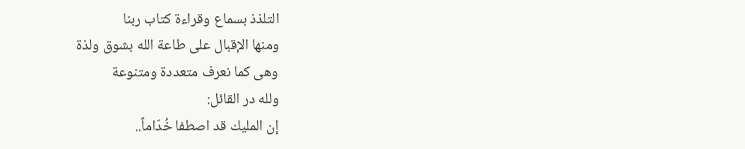التلذذ بسماع وقراءة كتاب ربنا
ومنها الإقبال على طاعة الله بشوق ولذة
وهى كما نعرف متعددة ومتنوعة
ولله در القائل:
إن المليك قد اصطفا خُدّاماً..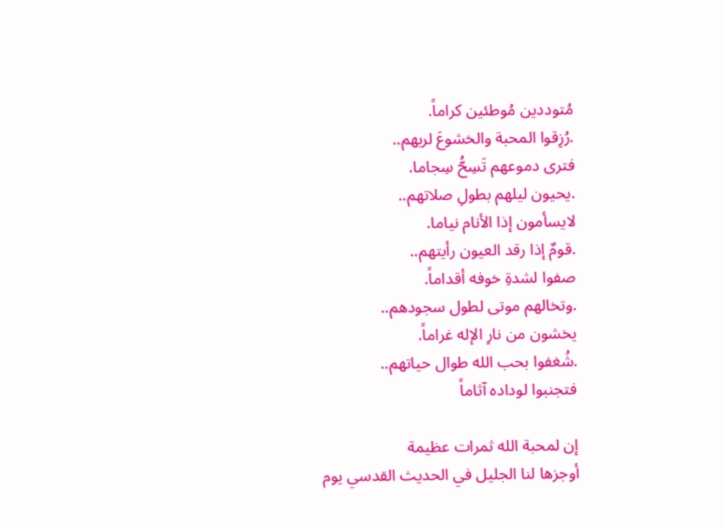مُتوددين مُوطئين كراماً.
.رُزِقوا المحبة والخشوعَ لربهم..
فترى دموعهم تَسِحُّ سِجاما.
.يحيون ليلهم بطولِ صلاتهم..
لايسأمون إذا الأنام نياما.
.قومٌ إذا رقد العيون رأيتهم..
صفوا لشدةِ خوفه أقداماً.
.وتخالهم موتى لطول سجودهم..
يخشون من نارِ الإله غراماً.
.شُغفوا بحب الله طوال حياتهم..
فتجنبوا لوداده آثاماً

إن لمحبة الله ثمرات عظيمة
أوجزها لنا الجليل في الحديث القدسي يوم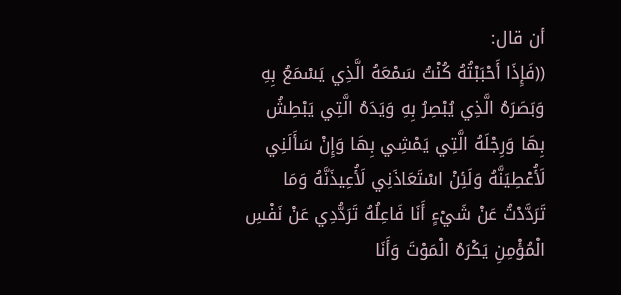أن قال:
((فَإِذَا أَحْبَبْتُهُ كُنْتُ سَمْعَهُ الَّذِي يَسْمَعُ بِهِ وَبَصَرَهُ الَّذِي يُبْصِرُ بِهِ وَيَدَهُ الَّتِي يَبْطِشُ بِهَا وَرِجْلَهُ الَّتِي يَمْشِي بِهَا وَإِنْ سَأَلَنِي لَأُعْطِيَنَّهُ وَلَئِنْ اسْتَعَاذَنِي لَأُعِيذَنَّهُ وَمَا تَرَدَّدْتُ عَنْ شَيْءٍ أَنَا فَاعِلُهُ تَرَدُّدِي عَنْ نَفْسِ الْمُؤْمِنِ يَكْرَهُ الْمَوْتَ وَأَنَا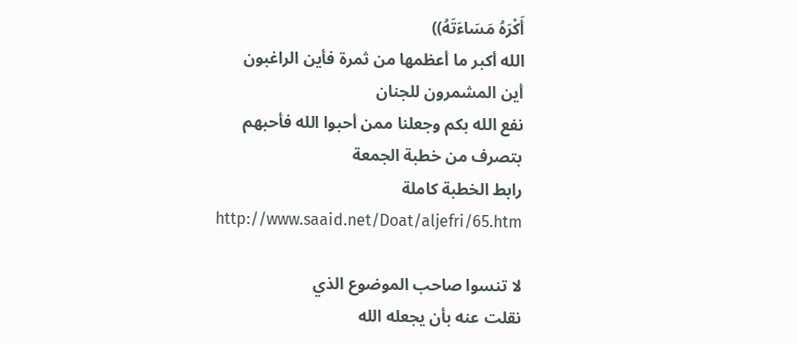أَكْرَهُ مَسَاءَتَهُ))
الله أكبر ما أعظمها من ثمرة فأين الراغبون
أين المشمرون للجنان
نفع الله بكم وجعلنا ممن أحبوا الله فأحبهم
بتصرف من خطبة الجمعة
رابط الخطبة كاملة
http://www.saaid.net/Doat/aljefri/65.htm

لا تنسوا صاحب الموضوع الذي
نقلت عنه بأن يجعله الله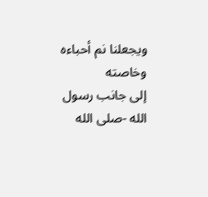ويجعلنا نم أحباءه وخاصته
إلى جانب رسول الله -صلى الله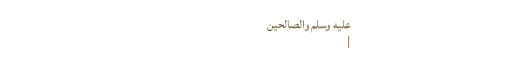عليه وسلم والصالحين
|